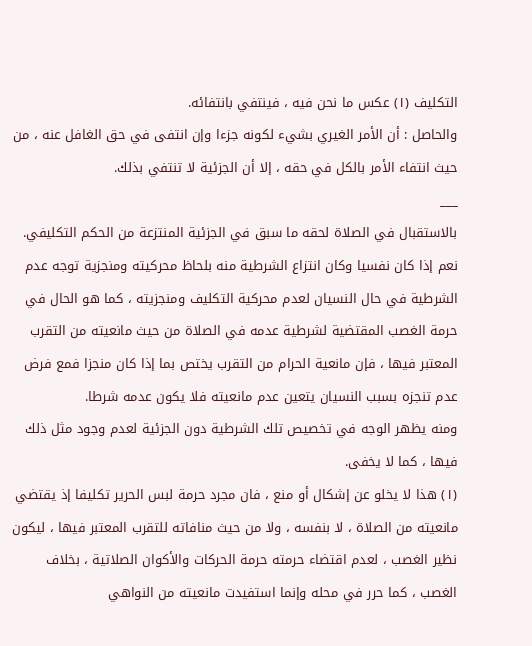التكليف (١) عكس ما نحن فيه ، فينتفي بانتفائه.
والحاصل : أن الأمر الغيري بشيء لكونه جزءا وإن انتفى في حق الغافل عنه ، من حيث انتفاء الأمر بالكل في حقه ، إلا أن الجزئية لا تنتفي بذلك.
___
بالاستقبال في الصلاة لحقه ما سبق في الجزئية المنتزعة من الحكم التكليفي.
نعم إذا كان نفسيا وكان انتزاع الشرطية منه بلحاظ محركيته ومنجزية توجه عدم الشرطية في حال النسيان لعدم محركية التكليف ومنجزيته ، كما هو الحال في حرمة الغصب المقتضية لشرطية عدمه في الصلاة من حيث مانعيته من التقرب المعتبر فيها ، فإن مانعية الحرام من التقرب يختص بما إذا كان منجزا فمع فرض عدم تنجزه بسبب النسيان يتعين عدم مانعيته فلا يكون عدمه شرطا.
ومنه يظهر الوجه في تخصيص تلك الشرطية دون الجزئية لعدم وجود مثل ذلك فيها ، كما لا يخفى.
(١) هذا لا يخلو عن إشكال أو منع ، فان مجرد حرمة لبس الحرير تكليفا إذ يقتضي مانعيته من الصلاة ، لا بنفسه ، ولا من حيث منافاته للتقرب المعتبر فيها ، ليكون نظير الغصب ، لعدم اقتضاء حرمته حرمة الحركات والأكوان الصلاتية ، بخلاف الغصب ، كما حرر في محله وإنما استفيدت مانعيته من النواهي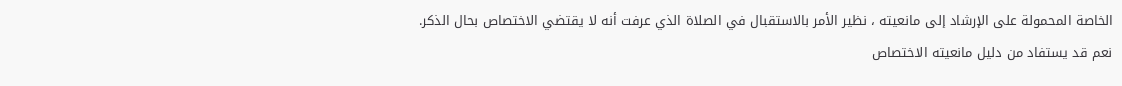الخاصة المحمولة على الإرشاد إلى مانعيته ، نظير الأمر بالاستقبال في الصلاة الذي عرفت أنه لا يقتضي الاختصاص بحال الذكر.
نعم قد يستفاد من دليل مانعيته الاختصاص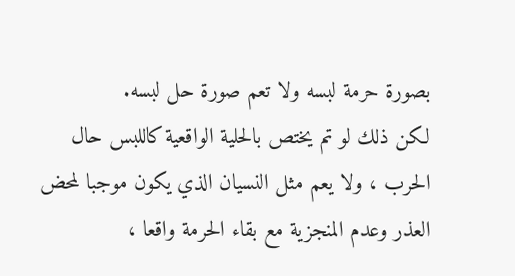بصورة حرمة لبسه ولا تعم صورة حل لبسه.
لكن ذلك لو تم يختص بالحلية الواقعية كاللبس حال الحرب ، ولا يعم مثل النسيان الذي يكون موجبا لمحض العذر وعدم المنجزية مع بقاء الحرمة واقعا ،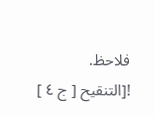فلاحظ.
![التنقيح [ ج ٤ ]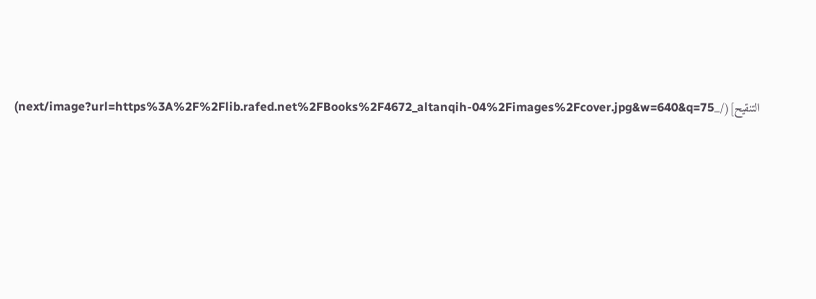التنقيح](/_next/image?url=https%3A%2F%2Flib.rafed.net%2FBooks%2F4672_altanqih-04%2Fimages%2Fcover.jpg&w=640&q=75)